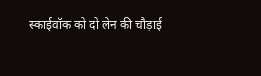स्काईवॉक को दो लेन की चौड़ाई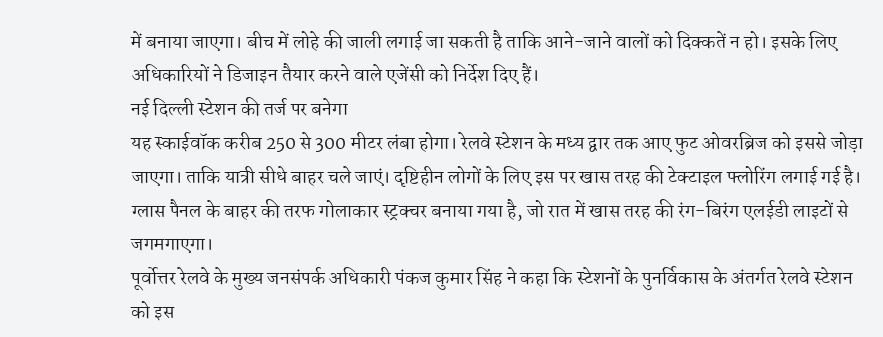में बनाया जाएगा। बीच में लोहे की जाली लगाई जा सकती है ताकि आने-जाने वालों को दिक्कतें न हो। इसके लिए अधिकारियों ने डिजाइन तैयार करने वाले एजेंसी को निर्देश दिए हैं।
नई दिल्ली स्टेशन की तर्ज पर बनेगा
यह स्काईवॉक करीब 250 से 300 मीटर लंबा होगा। रेलवे स्टेशन के मध्य द्वार तक आए फुट ओवरब्रिज को इससे जोड़ा जाएगा। ताकि यात्री सीधे बाहर चले जाएं। दृष्टिहीन लोगों के लिए इस पर खास तरह की टेक्टाइल फ्लोरिंग लगाई गई है। ग्लास पैनल के बाहर की तरफ गोलाकार स्ट्रक्चर बनाया गया है, जो रात में खास तरह की रंग-बिरंग एलईडी लाइटों से जगमगाएगा।
पूर्वोत्तर रेलवे के मुख्य जनसंपर्क अधिकारी पंकज कुमार सिंह ने कहा कि स्टेशनों के पुनर्विकास के अंतर्गत रेलवे स्टेशन को इस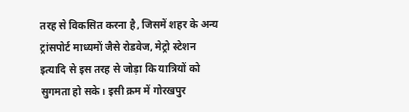तरह से विकसित करना है, जिसमें शहर के अन्य ट्रांसपोर्ट माध्यमों जैसे रोडवेज, मेट्रो स्टेशन इत्यादि से इस तरह से जोड़ा कि यात्रियों को सुगमता हो सके। इसी क्रम में गोरखपुर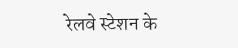रेलवे स्टेशन के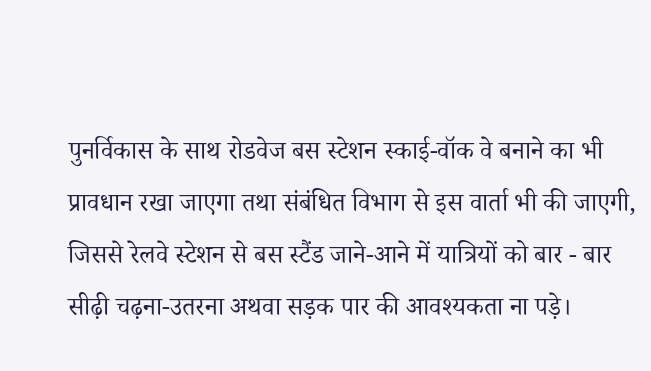पुनर्विकास के साथ रोडवेज बस स्टेशन स्काई-वॉक वे बनाने का भी प्रावधान रखा जाएगा तथा संबंधित विभाग से इस वार्ता भी की जाएगी, जिससे रेलवे स्टेशन से बस स्टैंड जाने-आने में यात्रियों को बार - बार सीढ़ी चढ़ना-उतरना अथवा सड़क पार की आवश्यकता ना पड़े।